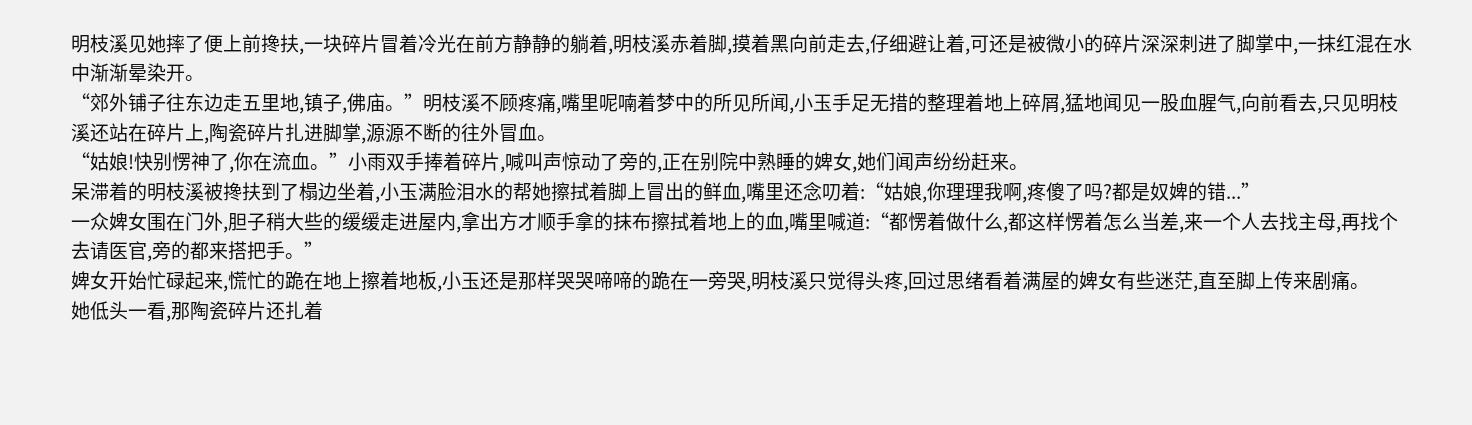明枝溪见她摔了便上前搀扶,一块碎片冒着冷光在前方静静的躺着,明枝溪赤着脚,摸着黑向前走去,仔细避让着,可还是被微小的碎片深深刺进了脚掌中,一抹红混在水中渐渐晕染开。
“郊外铺子往东边走五里地,镇子,佛庙。”明枝溪不顾疼痛,嘴里呢喃着梦中的所见所闻,小玉手足无措的整理着地上碎屑,猛地闻见一股血腥气,向前看去,只见明枝溪还站在碎片上,陶瓷碎片扎进脚掌,源源不断的往外冒血。
“姑娘!快别愣神了,你在流血。”小雨双手捧着碎片,喊叫声惊动了旁的,正在别院中熟睡的婢女,她们闻声纷纷赶来。
呆滞着的明枝溪被搀扶到了榻边坐着,小玉满脸泪水的帮她擦拭着脚上冒出的鲜血,嘴里还念叨着:“姑娘,你理理我啊,疼傻了吗?都是奴婢的错...”
一众婢女围在门外,胆子稍大些的缓缓走进屋内,拿出方才顺手拿的抹布擦拭着地上的血,嘴里喊道:“都愣着做什么,都这样愣着怎么当差,来一个人去找主母,再找个去请医官,旁的都来搭把手。”
婢女开始忙碌起来,慌忙的跪在地上擦着地板,小玉还是那样哭哭啼啼的跪在一旁哭,明枝溪只觉得头疼,回过思绪看着满屋的婢女有些迷茫,直至脚上传来剧痛。
她低头一看,那陶瓷碎片还扎着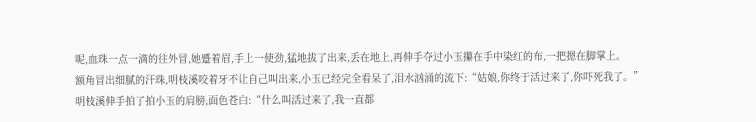呢,血珠一点一滴的往外冒,她蹙着眉,手上一使劲,猛地拔了出来,丢在地上,再伸手夺过小玉攥在手中染红的布,一把摁在脚掌上。
额角冒出细腻的汗珠,明枝溪咬着牙不让自己叫出来,小玉已经完全看呆了,泪水汹涌的流下:“姑娘,你终于活过来了,你吓死我了。”
明枝溪伸手拍了拍小玉的肩膀,面色苍白:“什么叫活过来了,我一直都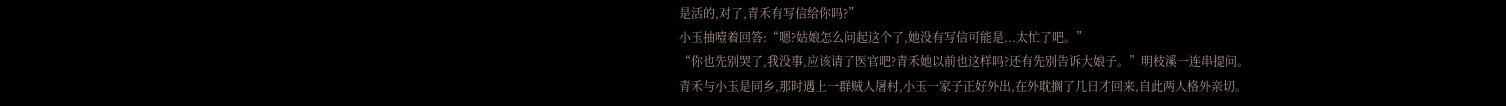是活的,对了,青禾有写信给你吗?”
小玉抽噎着回答:“嗯?姑娘怎么问起这个了,她没有写信可能是...太忙了吧。”
“你也先别哭了,我没事,应该请了医官吧?青禾她以前也这样吗?还有先别告诉大娘子。”明枝溪一连串提问。
青禾与小玉是同乡,那时遇上一群贼人屠村,小玉一家子正好外出,在外耽搁了几日才回来,自此两人格外亲切。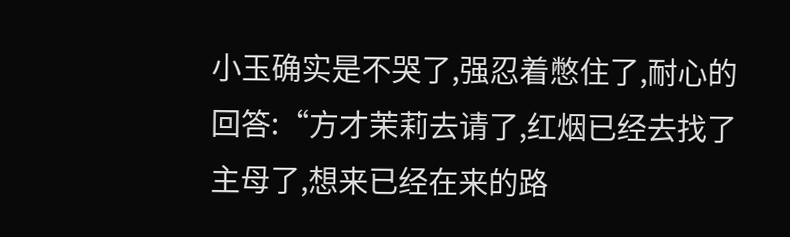小玉确实是不哭了,强忍着憋住了,耐心的回答:“方才茉莉去请了,红烟已经去找了主母了,想来已经在来的路